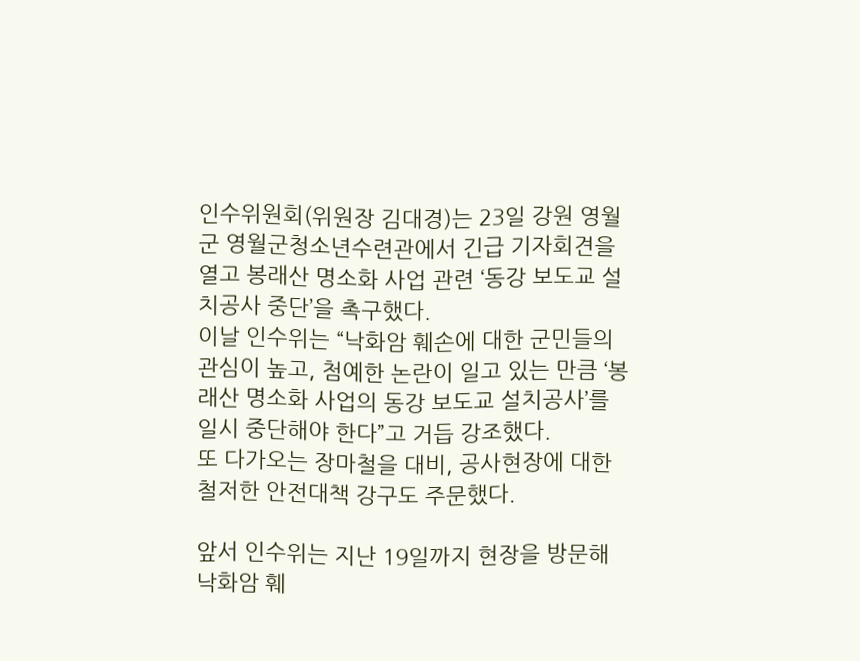인수위원회(위원장 김대경)는 23일 강원 영월군 영월군청소년수련관에서 긴급 기자회견을 열고 봉래산 명소화 사업 관련 ‘동강 보도교 설치공사 중단’을 촉구했다.
이날 인수위는 “낙화암 훼손에 대한 군민들의 관심이 높고, 첨예한 논란이 일고 있는 만큼 ‘봉래산 명소화 사업의 동강 보도교 설치공사’를 일시 중단해야 한다”고 거듭 강조했다.
또 다가오는 장마철을 대비, 공사현장에 대한 철저한 안전대책 강구도 주문했다.

앞서 인수위는 지난 19일까지 현장을 방문해 낙화암 훼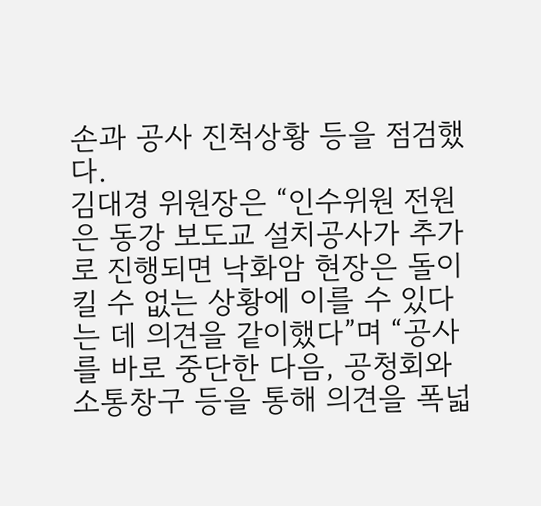손과 공사 진척상황 등을 점검했다.
김대경 위원장은 “인수위원 전원은 동강 보도교 설치공사가 추가로 진행되면 낙화암 현장은 돌이킬 수 없는 상황에 이를 수 있다는 데 의견을 같이했다”며 “공사를 바로 중단한 다음, 공청회와 소통창구 등을 통해 의견을 폭넓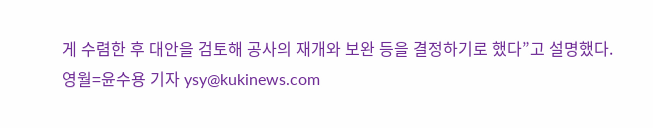게 수렴한 후 대안을 검토해 공사의 재개와 보완 등을 결정하기로 했다”고 설명했다.
영월=윤수용 기자 ysy@kukinews.com